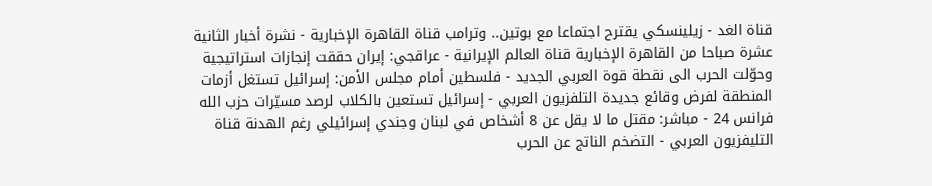قناة الغد - زيلينسكي يقترح اجتماعا مع بوتين.. وترامب قناة القاهرة الإخبارية - نشرة أخبار الثانية عشرة صباحا من القاهرة الإخبارية قناة العالم الإيرانية - عراقجي: إيران حققت إنجازات استراتيجية وحوّلت الحرب الى نقطة قوة العربي الجديد - فلسطين أمام مجلس الأمن: إسرائيل تستغل أزمات المنطقة لفرض وقائع جديدة التلفزيون العربي - إسرائيل تستعين بالكلاب لرصد مسيّرات حزب الله فرانس 24 - مباشر: مقتل ما لا يقل عن 8 أشخاص في لبنان وجندي إسرائيلي رغم الهدنة قناة التليفزيون العربي - التضخم الناتج عن الحرب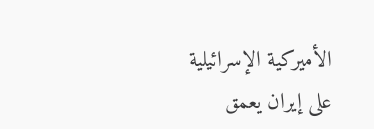الأميركية الإسرائيلية على إيران يعمق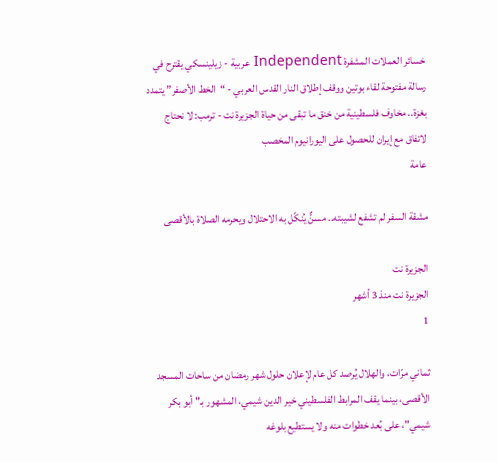خسائر العملات المشفرة Independent عربية - زيلينسكي يقترح في رسالة مفتوحة لقاء بوتين ووقف إطلاق النار القدس العربي - “الخط الأصفر” يتمدد بغزة.. مخاوف فلسطينية من خنق ما تبقى من حياة الجزيرة نت - ترمب: لا نحتاج لاتفاق مع إيران للحصول على اليورانيوم المخصب
عامة

مشقة السفر لم تشفع لشيبته.. مسنٌّ يُنكّل به الاحتلال ويحرمه الصلاة بالأقصى

الجزيرة نت
الجزيرة نت منذ 3 أشهر
1

ثماني مرّات، والهلال يُرصد كل عام لإعلان حلول شهر رمضان من ساحات المسجد الأقصى، بينما يقف المرابط الفلسطيني خير الدين شيمي، المشهور بـ" أبو بكر شيمي"، على بُعد خطوات منه ولا يستطيع بلوغه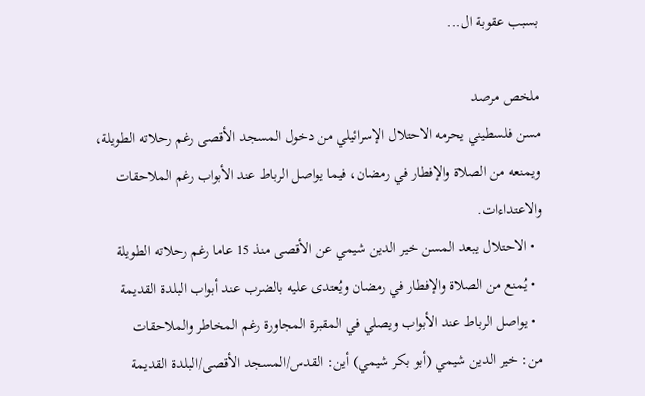بسبب عقوبة ال...

ملخص مرصد
مسن فلسطيني يحرمه الاحتلال الإسرائيلي من دخول المسجد الأقصى رغم رحلاته الطويلة، ويمنعه من الصلاة والإفطار في رمضان، فيما يواصل الرباط عند الأبواب رغم الملاحقات والاعتداءات.
  • الاحتلال يبعد المسن خير الدين شيمي عن الأقصى منذ 15 عاما رغم رحلاته الطويلة
  • يُمنع من الصلاة والإفطار في رمضان ويُعتدى عليه بالضرب عند أبواب البلدة القديمة
  • يواصل الرباط عند الأبواب ويصلي في المقبرة المجاورة رغم المخاطر والملاحقات
من: خير الدين شيمي (أبو بكر شيمي) أين: القدس/المسجد الأقصى/البلدة القديمة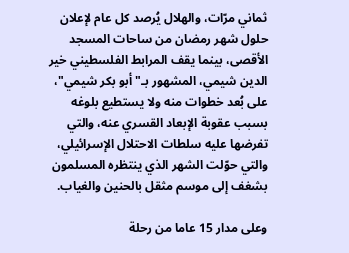ثماني مرّات، والهلال يُرصد كل عام لإعلان حلول شهر رمضان من ساحات المسجد الأقصى، بينما يقف المرابط الفلسطيني خير الدين شيمي، المشهور بـ" أبو بكر شيمي"، على بُعد خطوات منه ولا يستطيع بلوغه بسبب عقوبة الإبعاد القسري عنه، والتي تفرضها عليه سلطات الاحتلال الإسرائيلي، والتي حوّلت الشهر الذي ينتظره المسلمون بشغف إلى موسم مثقل بالحنين والغياب.

وعلى مدار 15 عاما من رحلة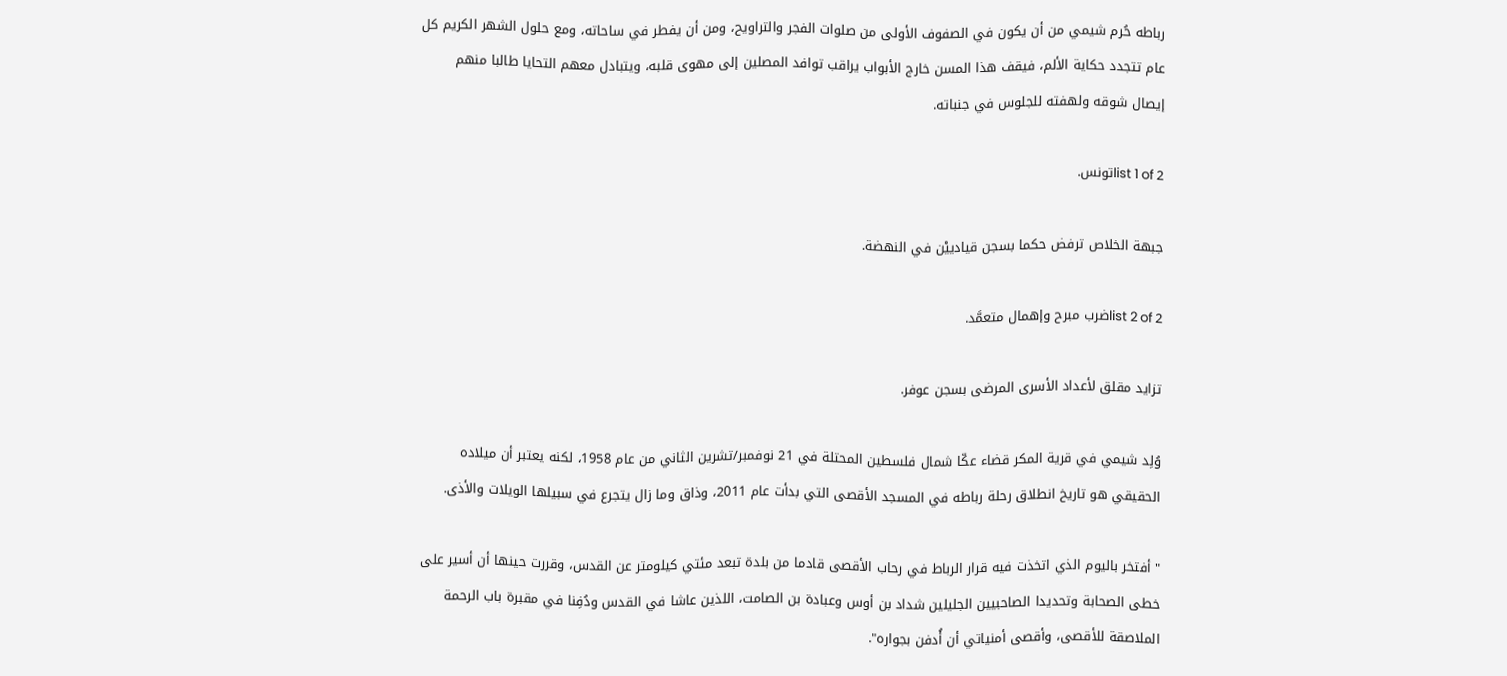رباطه حُرم شيمي من أن يكون في الصفوف الأولى من صلوات الفجر والتراويح، ومن أن يفطر في ساحاته، ومع حلول الشهر الكريم كل عام تتجدد حكاية الألم، فيقف هذا المسن خارج الأبواب يراقب توافد المصلين إلى مهوى قلبه، ويتبادل معهم التحايا طالبا منهم إيصال شوقه ولهفته للجلوس في جنباته.

list 1 of 2تونس.

جبهة الخلاص ترفض حكما بسجن قيادييْن في النهضة.

list 2 of 2ضرب مبرح وإهمال متعمَّد.

تزايد مقلق لأعداد الأسرى المرضى بسجن عوفر.

وُلِد شيمي في قرية المكر قضاء عكّا شمال فلسطين المحتلة في 21 نوفمبر/تشرين الثاني من عام 1958، لكنه يعتبر أن ميلاده الحقيقي هو تاريخ انطلاق رحلة رباطه في المسجد الأقصى التي بدأت عام 2011، وذاق وما زال يتجرع في سبيلها الويلات والأذى.

" أفتخر باليوم الذي اتخذت فيه قرار الرباط في رحاب الأقصى قادما من بلدة تبعد مئتي كيلومتر عن القدس، وقررت حينها أن أسير على خطى الصحابة وتحديدا الصاحبيين الجليلين شداد بن أوس وعبادة بن الصامت، اللذين عاشا في القدس ودُفِنا في مقبرة باب الرحمة الملاصقة للأقصى، وأقصى أمنياتي أن أُدفن بجواره".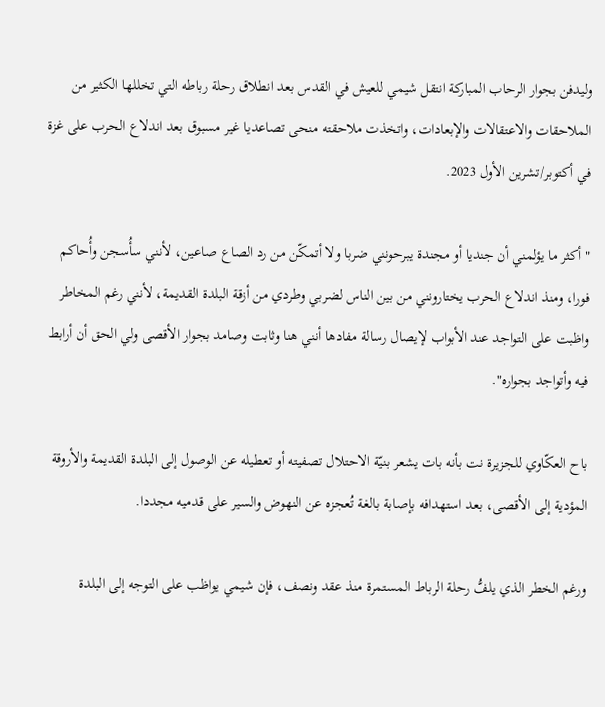وليدفن بجوار الرحاب المباركة انتقل شيمي للعيش في القدس بعد انطلاق رحلة رباطه التي تخللها الكثير من الملاحقات والاعتقالات والإبعادات، واتخذت ملاحقته منحى تصاعديا غير مسبوق بعد اندلاع الحرب على غزة في أكتوبر/تشرين الأول 2023.

" أكثر ما يؤلمني أن جنديا أو مجندة يبرحونني ضربا ولا أتمكّن من رد الصاع صاعين، لأنني سأُسجن وأُحاكم فورا، ومنذ اندلاع الحرب يختارونني من بين الناس لضربي وطردي من أزقة البلدة القديمة، لأنني رغم المخاطر واظبت على التواجد عند الأبواب لإيصال رسالة مفادها أنني هنا وثابت وصامد بجوار الأقصى ولي الحق أن أرابط فيه وأتواجد بجواره".

باح العكّاوي للجزيرة نت بأنه بات يشعر بنيّة الاحتلال تصفيته أو تعطيله عن الوصول إلى البلدة القديمة والأروقة المؤدية إلى الأقصى، بعد استهدافه بإصابة بالغة تُعجزه عن النهوض والسير على قدميه مجددا.

ورغم الخطر الذي يلفُّ رحلة الرباط المستمرة منذ عقد ونصف، فإن شيمي يواظب على التوجه إلى البلدة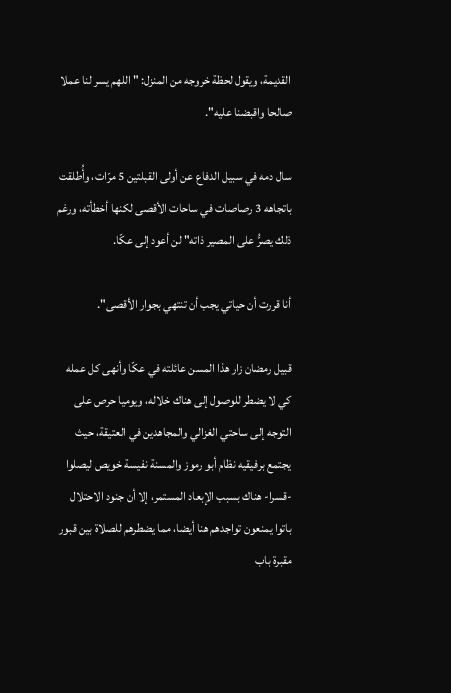القديمة، ويقول لحظة خروجه من المنزل: " اللهم يسر لنا عملا صالحا واقبضنا عليه".

سال دمه في سبيل الدفاع عن أولى القبلتين 5 مرّات، وأُطلقت باتجاهه 3 رصاصات في ساحات الأقصى لكنها أخطأته، ورغم ذلك يصرُّ على المصير ذاته" لن أعود إلى عكّا.

أنا قررت أن حياتي يجب أن تنتهي بجوار الأقصى".

قبيل رمضان زار هذا المسن عائلته في عكّا وأنهى كل عمله كي لا يضطر للوصول إلى هناك خلاله، ويوميا حرص على التوجه إلى ساحتي الغزالي والمجاهدين في العتيقة، حيث يجتمع برفيقيه نظام أبو رموز والمسنة نفيسة خويص ليصلوا -قسرا- هناك بسبب الإبعاد المستمر، إلا أن جنود الاحتلال باتوا يمنعون تواجدهم هنا أيضا، مما يضطرهم للصلاة بين قبور مقبرة باب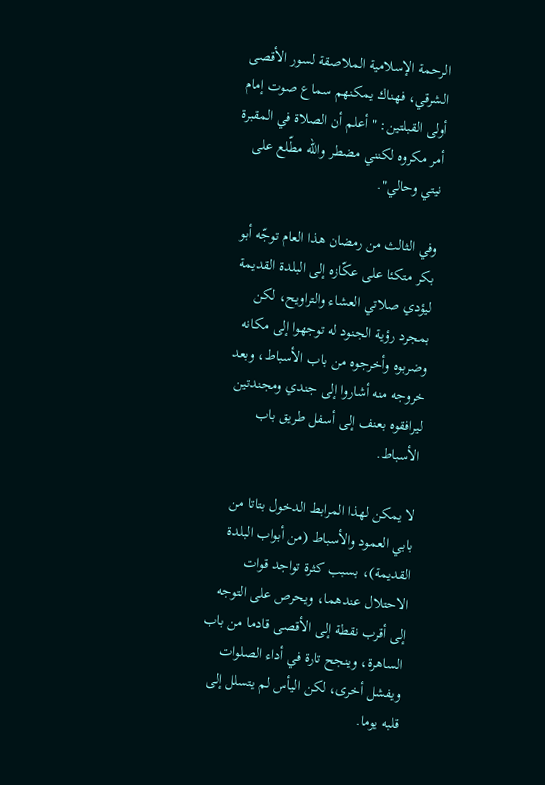الرحمة الإسلامية الملاصقة لسور الأقصى الشرقي، فهناك يمكنهم سماع صوت إمام أولى القبلتين: " أعلم أن الصلاة في المقبرة أمر مكروه لكنني مضطر والله مطّلع على نيتي وحالي".

وفي الثالث من رمضان هذا العام توجّه أبو بكر متكئا على عكّازه إلى البلدة القديمة ليؤدي صلاتي العشاء والتراويح، لكن بمجرد رؤية الجنود له توجهوا إلى مكانه وضربوه وأخرجوه من باب الأسباط، وبعد خروجه منه أشاروا إلى جندي ومجندتين ليرافقوه بعنف إلى أسفل طريق باب الأسباط.

لا يمكن لهذا المرابط الدخول بتاتا من بابي العمود والأسباط (من أبواب البلدة القديمة)، بسبب كثرة تواجد قوات الاحتلال عندهما، ويحرص على التوجه إلى أقرب نقطة إلى الأقصى قادما من باب الساهرة، وينجح تارة في أداء الصلوات ويفشل أخرى، لكن اليأس لم يتسلل إلى قلبه يوما.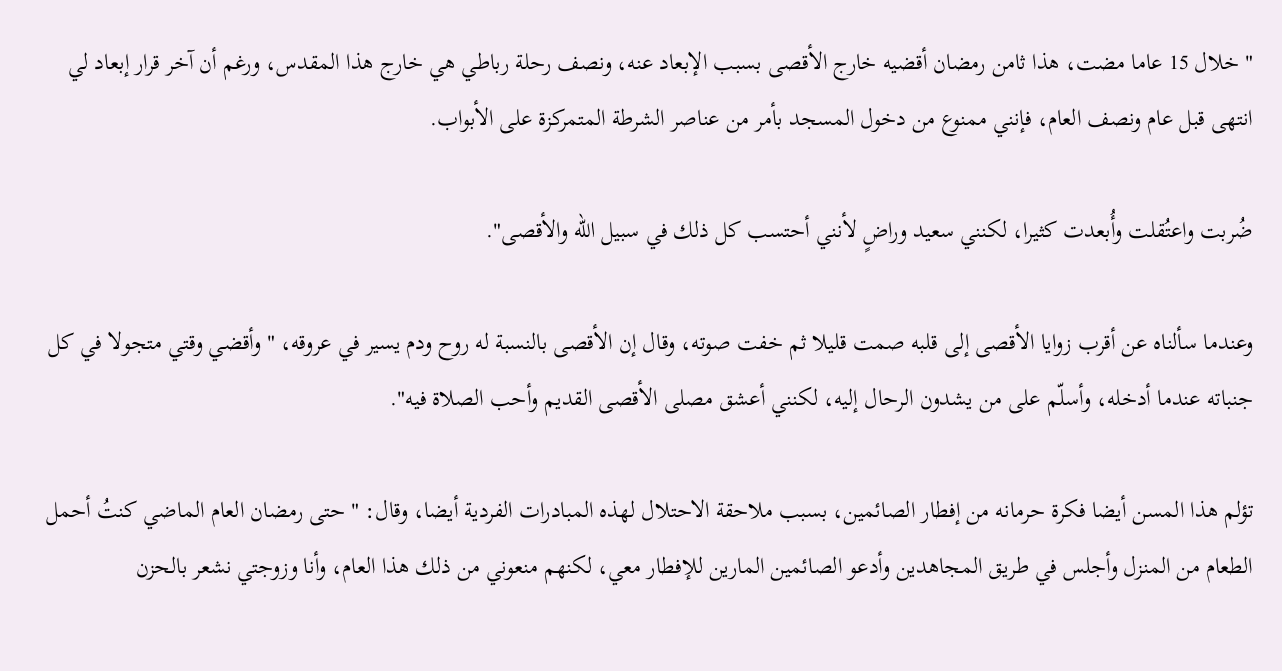" خلال 15 عاما مضت، هذا ثامن رمضان أقضيه خارج الأقصى بسبب الإبعاد عنه، ونصف رحلة رباطي هي خارج هذا المقدس، ورغم أن آخر قرار إبعاد لي انتهى قبل عام ونصف العام، فإنني ممنوع من دخول المسجد بأمر من عناصر الشرطة المتمركزة على الأبواب.

ضُربت واعتُقلت وأُبعدت كثيرا، لكنني سعيد وراضٍ لأنني أحتسب كل ذلك في سبيل الله والأقصى".

وعندما سألناه عن أقرب زوايا الأقصى إلى قلبه صمت قليلا ثم خفت صوته، وقال إن الأقصى بالنسبة له روح ودم يسير في عروقه، " وأقضي وقتي متجولا في كل جنباته عندما أدخله، وأسلّم على من يشدون الرحال إليه، لكنني أعشق مصلى الأقصى القديم وأحب الصلاة فيه".

تؤلم هذا المسن أيضا فكرة حرمانه من إفطار الصائمين، بسبب ملاحقة الاحتلال لهذه المبادرات الفردية أيضا، وقال: " حتى رمضان العام الماضي كنتُ أحمل الطعام من المنزل وأجلس في طريق المجاهدين وأدعو الصائمين المارين للإفطار معي، لكنهم منعوني من ذلك هذا العام، وأنا وزوجتي نشعر بالحزن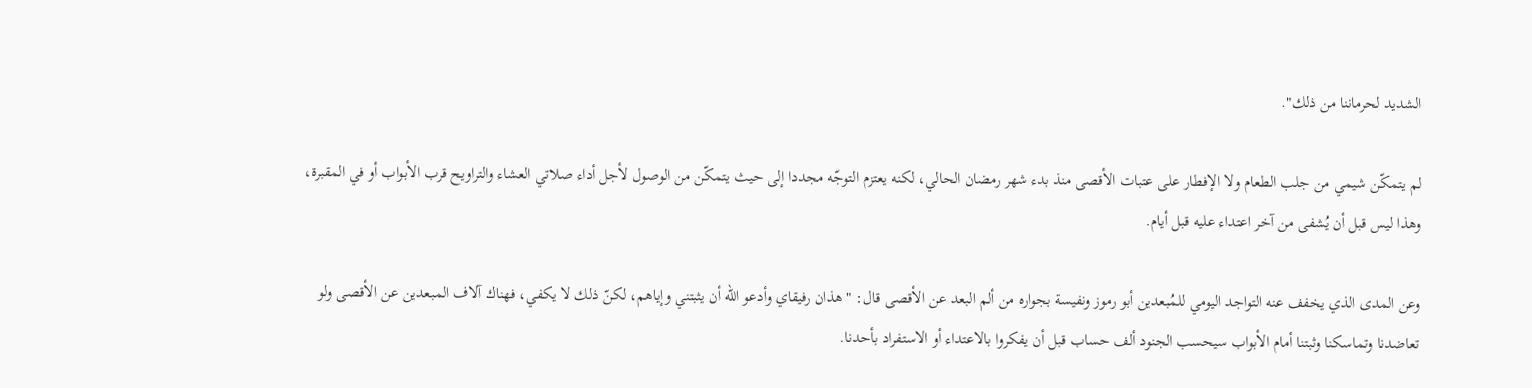الشديد لحرماننا من ذلك".

لم يتمكّن شيمي من جلب الطعام ولا الإفطار على عتبات الأقصى منذ بدء شهر رمضان الحالي، لكنه يعتزم التوجّه مجددا إلى حيث يتمكّن من الوصول لأجل أداء صلاتي العشاء والتراويح قرب الأبواب أو في المقبرة، وهذا ليس قبل أن يُشفى من آخر اعتداء عليه قبل أيام.

وعن المدى الذي يخفف عنه التواجد اليومي للمُبعدين أبو رموز ونفيسة بجواره من ألم البعد عن الأقصى قال: " هذان رفيقاي وأدعو الله أن يثبتني وإياهم، لكنّ ذلك لا يكفي، فهناك آلاف المبعدين عن الأقصى ولو تعاضدنا وتماسكنا وثبتنا أمام الأبواب سيحسب الجنود ألف حساب قبل أن يفكروا بالاعتداء أو الاستفراد بأحدنا.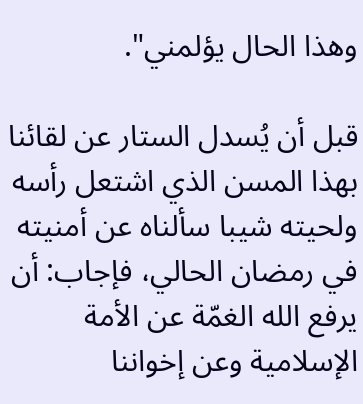وهذا الحال يؤلمني".

قبل أن يُسدل الستار عن لقائنا بهذا المسن الذي اشتعل رأسه ولحيته شيبا سألناه عن أمنيته في رمضان الحالي، فإجاب: أن يرفع الله الغمّة عن الأمة الإسلامية وعن إخواننا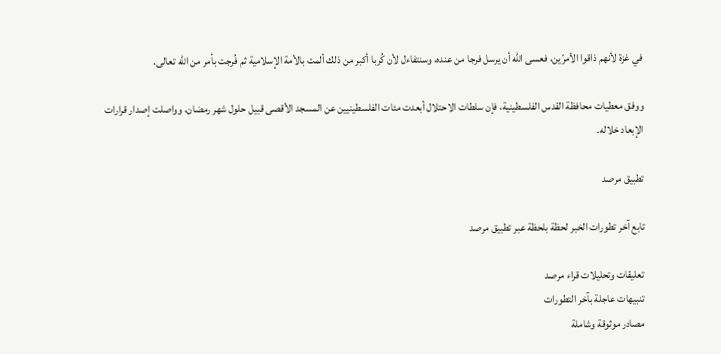في غزة لأنهم ذاقوا الأمرّين، فعسى الله أن يرسل فرجا من عنده، وسنتفاءل لأن كُربا أكبر من ذلك ألمت بالأمة الإسلامية ثم فُرجت بأمر من الله تعالى.

ووفق معطيات محافظة القدس الفلسطينية، فإن سلطات الاحتلال أبعدت مئات الفلسطينيين عن المسجد الأقصى قبيل حلول شهر رمضان، وواصلت إصدار قرارات الإبعاد خلاله.

تطبيق مرصد

تابع آخر تطورات الخبر لحظة بلحظة عبر تطبيق مرصد

تعليقات وتحليلات قراء مرصد
تنبيهات عاجلة بآخر التطورات
مصادر موثوقة وشاملة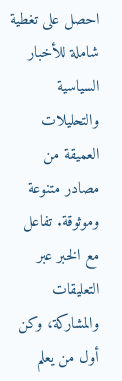احصل على تغطية شاملة للأخبار السياسية والتحليلات العميقة من مصادر متنوعة وموثوقة. تفاعل مع الخبر عبر التعليقات والمشاركة، وكن أول من يعلم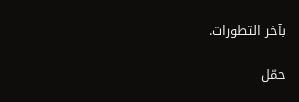بآخر التطورات.

حمّل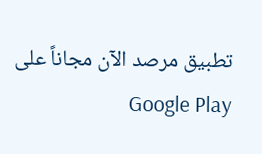تطبيق مرصد الآن مجاناً على Google Play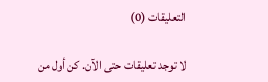التعليقات (0)

لا توجد تعليقات حتى الآن. كن أول من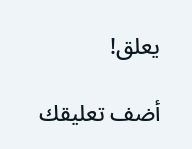يعلق!

أضف تعليقك